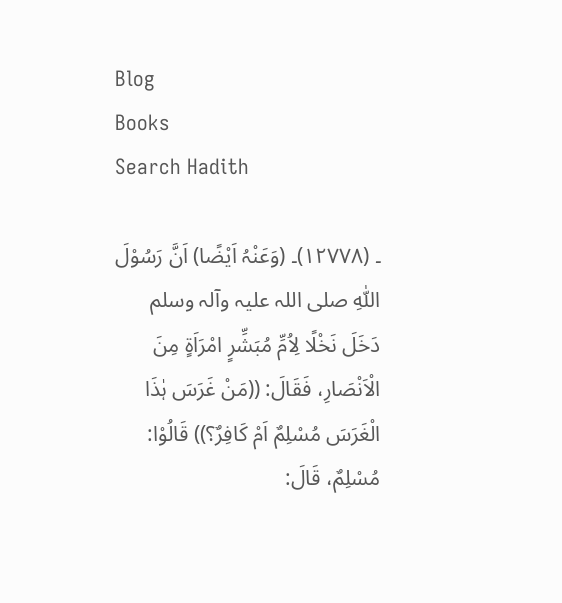Blog
Books
Search Hadith

۔ (۱۲۷۷۸)۔ (وَعَنْہُ اَیْضًا) اَنَّ رَسُوْلَ اللّٰہِ ‌صلی ‌اللہ ‌علیہ ‌وآلہ ‌وسلم دَخَلَ نَخْلًا لِاُمِّ مُبَشِّرٍ امْرَاَۃٍ مِنَ الْاَنْصَارِ، فَقَالَ: ((مَنْ غَرَسَ ہٰذَا الْغَرَسَ مُسْلِمٌ اَمْ کَافِرٌ؟)) قَالُوْا: مُسْلِمٌ، قَالَ: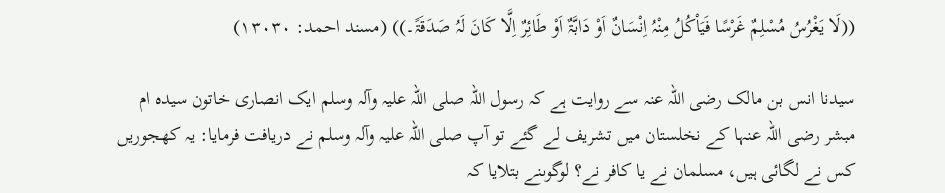((لَا یَغْرُسُ مُسْلِمٌ غَرْسًا فَیَاْکُلُ مِنْہُ اِنْسَانٌ اَوْ دَابَّۃٌ اَوْ طَائِرٌ اِلَّا کَانَ لَہُ صَدَقَۃً۔)) (مسند احمد: ۱۳۰۳۰)

سیدنا انس بن مالک ‌رضی ‌اللہ ‌عنہ سے روایت ہے کہ رسول اللہ ‌صلی ‌اللہ ‌علیہ ‌وآلہ ‌وسلم ایک انصاری خاتون سیدہ ام مبشر ‌رضی ‌اللہ ‌عنہا کے نخلستان میں تشریف لے گئے تو آپ ‌صلی ‌اللہ ‌علیہ ‌وآلہ ‌وسلم نے دریافت فرمایا: یہ کھجوریں کس نے لگائی ہیں، مسلمان نے یا کافر نے؟ لوگوںنے بتلایا کہ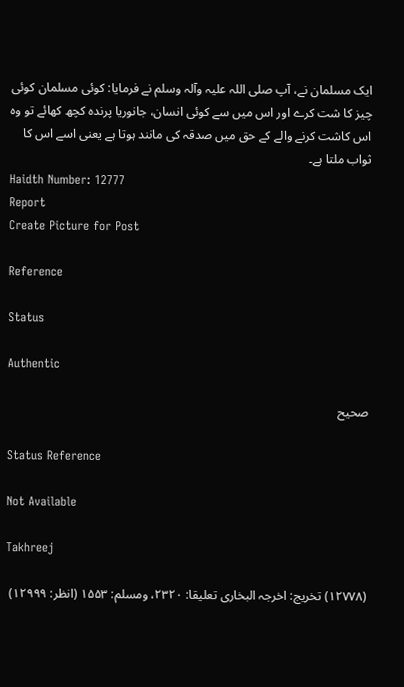ایک مسلمان نے، آپ ‌صلی ‌اللہ ‌علیہ ‌وآلہ ‌وسلم نے فرمایا: کوئی مسلمان کوئی چیز کا شت کرے اور اس میں سے کوئی انسان، جانوریا پرندہ کچھ کھائے تو وہ اس کاشت کرنے والے کے حق میں صدقہ کی مانند ہوتا ہے یعنی اسے اس کا ثواب ملتا ہے۔
Haidth Number: 12777
Report
Create Picture for Post

Reference

Status

Authentic

صحیح

Status Reference

Not Available

Takhreej

(۱۲۷۷۸) تخریج: اخرجہ البخاری تعلیقا: ۲۳۲۰، ومسلم: ۱۵۵۳ (انظر: ۱۲۹۹۹)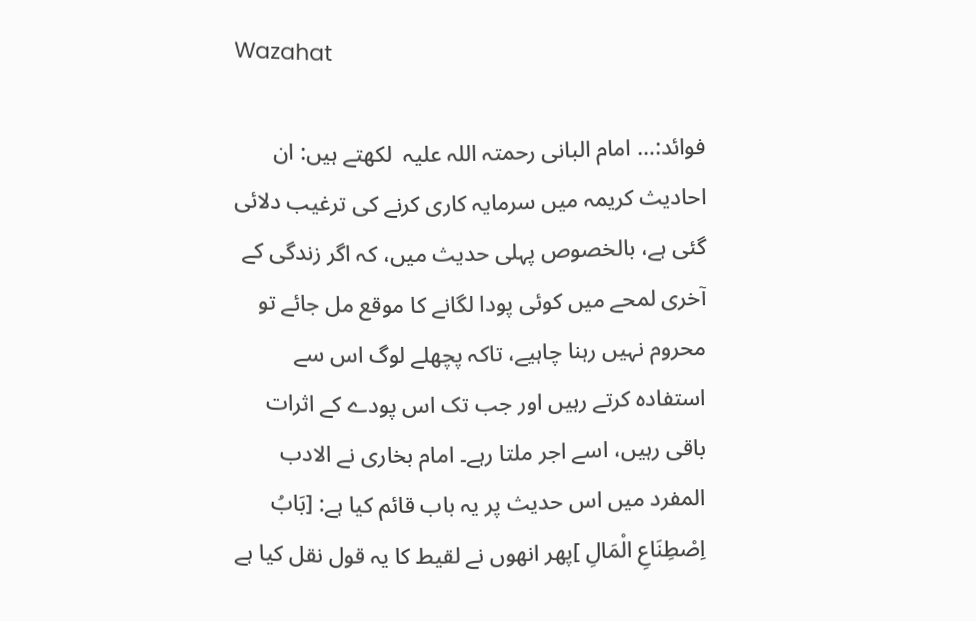Wazahat

فوائد:… امام البانی ‌رحمتہ ‌اللہ ‌علیہ ‌ لکھتے ہیں: ان احادیث کریمہ میں سرمایہ کاری کرنے کی ترغیب دلائی گئی ہے، بالخصوص پہلی حدیث میں، کہ اگر زندگی کے آخری لمحے میں کوئی پودا لگانے کا موقع مل جائے تو محروم نہیں رہنا چاہیے، تاکہ پچھلے لوگ اس سے استفادہ کرتے رہیں اور جب تک اس پودے کے اثرات باقی رہیں، اسے اجر ملتا رہے۔ امام بخاری نے الادب المفرد میں اس حدیث پر یہ باب قائم کیا ہے: [بَابُ اِصْطِنَاعِ الْمَالِ ]پھر انھوں نے لقیط کا یہ قول نقل کیا ہے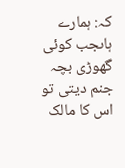کہ: ہمارے ہاںجب کوئی گھوڑی بچہ جنم دیتی تو اس کا مالک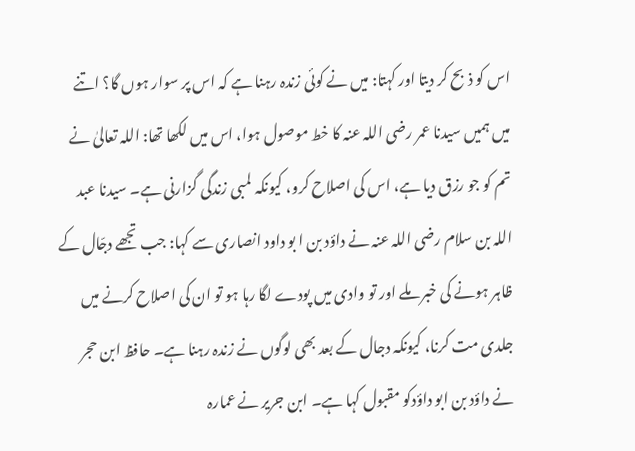اس کو ذبح کر دیتا اور کہتا: میں نے کوئی زندہ رہنا ہے کہ اس پر سوار ہوں گا؟ اتنے میں ہمیں سیدنا عمر ‌رضی ‌اللہ ‌عنہ کا خط موصول ہوا، اس میں لکھا تھا: اللہ تعالیٰ نے تم کو جو رزق دیا ہے، اس کی اصلاح کرو، کیونکہ لمبی زندگی گزارنی ہے۔ سیدنا عبد اللہ بن سلام ‌رضی ‌اللہ ‌عنہ نے داؤد بن ا بو داود انصاری سے کہا: جب تجھے دجّال کے ظاہر ہونے کی خبر ملے اور تو وادی میں پودے لگا رہا ہو تو ان کی اصلاح کرنے میں جلدی مت کرنا، کیونکہ دجال کے بعد بھی لوگوں نے زندہ رہنا ہے۔ حافظ ابن حجر نے داؤد بن ابو داؤدکو مقبول کہا ہے۔ ابن جریر نے عمارہ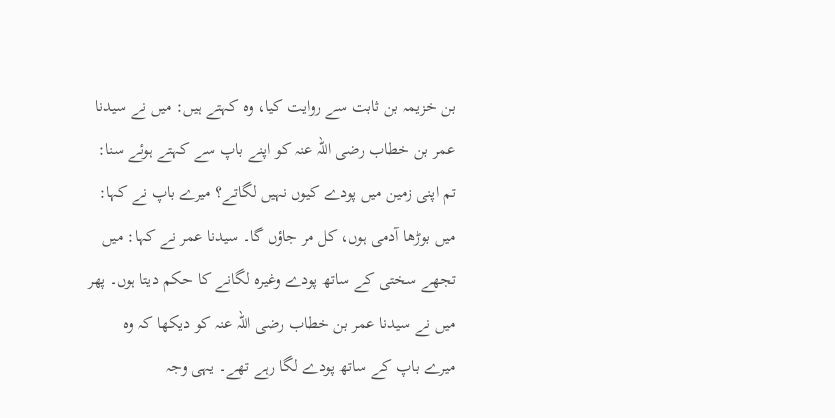بن خزیمہ بن ثابت سے روایت کیا، وہ کہتے ہیں: میں نے سیدنا عمر بن خطاب ‌رضی ‌اللہ ‌عنہ کو اپنے باپ سے کہتے ہوئے سنا: تم اپنی زمین میں پودے کیوں نہیں لگاتے؟ میرے باپ نے کہا: میں بوڑھا آدمی ہوں، کل مر جاؤں گا۔ سیدنا عمر نے کہا: میں تجھے سختی کے ساتھ پودے وغیرہ لگانے کا حکم دیتا ہوں۔ پھر میں نے سیدنا عمر بن خطاب ‌رضی ‌اللہ ‌عنہ کو دیکھا کہ وہ میرے باپ کے ساتھ پودے لگا رہے تھے۔ یہی وجہ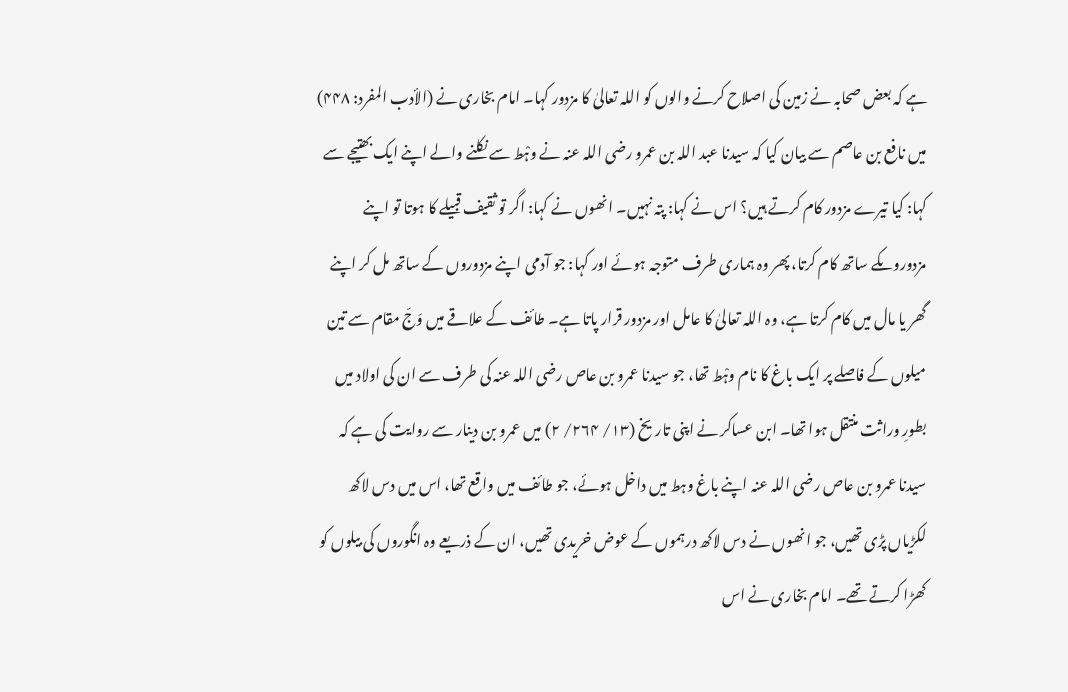ہے کہ بعض صحابہ نے زمین کی اصلاح کرنے والوں کو اللہ تعالیٰ کا مزدور کہا۔ امام بخاری نے (الأدب المفرد: ۴۴۸) میں نافع بن عاصم سے بیان کیا کہ سیدنا عبد اللہ بن عمرو ‌رضی ‌اللہ ‌عنہ نے وہْط سے نکلنے والے اپنے ایک بھتیجے سے کہا: کیا تیرے مزدور کام کرتے ہیں؟ اس نے کہا: پتہ نہیں۔ انھوں نے کہا: اگر تو ثقیف قبیلے کا ہوتا تو اپنے مزدوروںکے ساتھ کام کرتا، پھر وہ ہماری طرف متوجہ ہوئے اور کہا: جو آدمی اپنے مزدوروں کے ساتھ مل کر اپنے گھر یا مال میں کام کرتا ہے، وہ اللہ تعالیٰ کا عامل اور مزدور قرار پاتا ہے۔ طائف کے علاقے میں وَجّ مقام سے تین میلوں کے فاصلے پر ایک باغ کا نام وہْط تھا، جو سیدنا عمرو بن عاص ‌رضی ‌اللہ ‌عنہ کی طرف سے ان کی اولاد میں بطورِ وراثت منتقل ہوا تھا۔ ابن عساکر نے اپنی تاریخ (۱۳/ ۲۶۴/ ۲) میں عمرو بن دینار سے روایت کی ہے کہ سیدنا عمرو بن عاص ‌رضی ‌اللہ ‌عنہ اپنے باغ وہط میں داخل ہوئے، جو طائف میں واقع تھا، اس میں دس لاکھ لکڑیاں پڑی تھیں، جو انھوں نے دس لاکھ درہموں کے عوض خریدی تھیں، ان کے ذریعے وہ انگوروں کی بیلوں کو کھڑا کرتے تھے۔ امام بخاری نے اس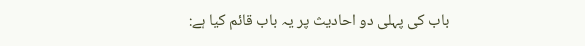باب کی پہلی دو احادیث پر یہ باب قائم کیا ہے: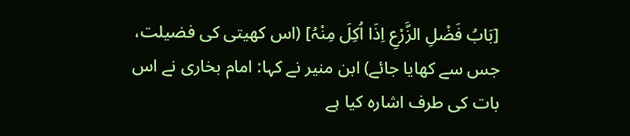[بَابُ فَضْلِ الزَّرْعِ اِذَا اُکِلَ مِنْہُ] (اس کھیتی کی فضیلت، جس سے کھایا جائے) ابن منیر نے کہا: امام بخاری نے اس بات کی طرف اشارہ کیا ہے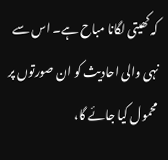کہ کھیتی لگانا مباح ہے۔ اس سے نہی والی احادیث کو ان صورتوں پر محمول کیا جائے گا،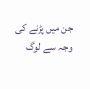جن میں پڑنے کی وجہ سے لوگ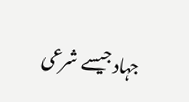جہاد جیسے شرعی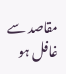مقاصد سے غافل ہو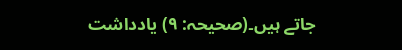جاتے ہیں۔(صحیحہ: ۹) یادداشت